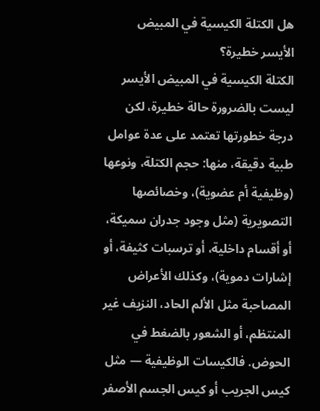هل الكتلة الكيسية في المبيض الأيسر خطيرة؟
الكتلة الكيسية في المبيض الأيسر ليست بالضرورة حالة خطيرة، لكن درجة خطورتها تعتمد على عدة عوامل طبية دقيقة، منها: حجم الكتلة، ونوعها (وظيفية أم عضوية)، وخصائصها التصويرية (مثل وجود جدران سميكة، أو أقسام داخلية، أو ترسبات كثيفة، أو إشارات دموية)، وكذلك الأعراض المصاحبة مثل الألم الحاد، النزيف غير المنتظم، أو الشعور بالضغط في الحوض. فالكيسات الوظيفية — مثل كيس الجريب أو كيس الجسم الأصفر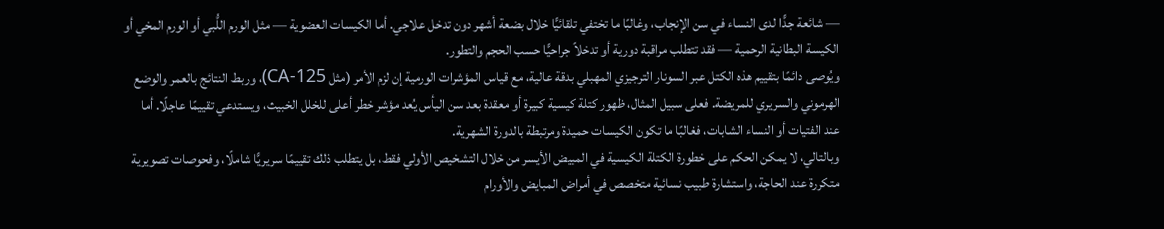— شائعة جدًّا لدى النساء في سن الإنجاب، وغالبًا ما تختفي تلقائيًّا خلال بضعة أشهر دون تدخل علاجي. أما الكيسات العضوية — مثل الورم اللُّبي أو الورم المخي أو الكيسة البطانية الرحمية — فقد تتطلب مراقبة دورية أو تدخلاً جراحيًّا حسب الحجم والتطور.
ويُوصى دائمًا بتقييم هذه الكتل عبر السونار الترجيزي المهبلي بدقة عالية، مع قياس المؤشرات الورمية إن لزم الأمر (مثل CA-125)، وربط النتائج بالعمر والوضع الهرموني والسريري للمريضة. فعلى سبيل المثال، ظهور كتلة كيسية كبيرة أو معقدة بعد سن اليأس يُعد مؤشر خطر أعلى للخلل الخبيث، ويستدعي تقييمًا عاجلًا. أما عند الفتيات أو النساء الشابات، فغالبًا ما تكون الكيسات حميدة ومرتبطة بالدورة الشهرية.
وبالتالي، لا يمكن الحكم على خطورة الكتلة الكيسية في المبيض الأيسر من خلال التشخيص الأولي فقط، بل يتطلب ذلك تقييمًا سريريًّا شاملًا، وفحوصات تصويرية متكررة عند الحاجة، واستشارة طبيب نسائية متخصص في أمراض المبايض والأورام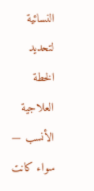النسائية لتحديد الخطة العلاجية الأنسب — سواء كانت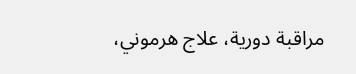مراقبة دورية، علاج هرموني،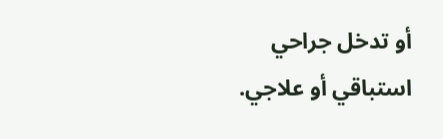أو تدخل جراحي استباقي أو علاجي.